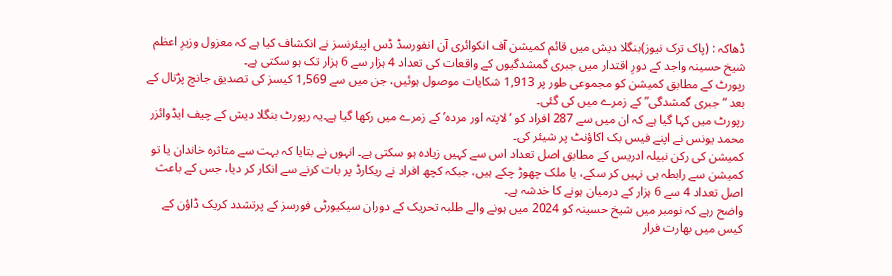ڈھاکہ : (پاک ترک نیوز)بنگلا دیش میں قائم کمیشن آف انکوائری آن انفورسڈ ڈس اپیئرنسز نے انکشاف کیا ہے کہ معزول وزیرِ اعظم شیخ حسینہ واجد کے دورِ اقتدار میں جبری گمشدگیوں کے واقعات کی تعداد 4 ہزار سے 6 ہزار تک ہو سکتی ہے۔
رپورٹ کے مطابق کمیشن کو مجموعی طور پر 1,913 شکایات موصول ہوئیں، جن میں سے 1,569 کیسز کی تصدیق جانچ پڑتال کے بعد “جبری گمشدگی” کے زمرے میں کی گئی۔
رپورٹ میں کہا گیا ہے کہ ان میں سے 287 افراد کو ‘لاپتہ اور مردہ’ کے زمرے میں رکھا گیا ہے۔یہ رپورٹ بنگلا دیش کے چیف ایڈوائزر محمد یونس نے اپنے فیس بک اکاؤنٹ پر شیئر کی۔
کمیشن کی رکن نبیلہ ادریس کے مطابق اصل تعداد اس سے کہیں زیادہ ہو سکتی ہے۔ انہوں نے بتایا کہ بہت سے متاثرہ خاندان یا تو کمیشن سے رابطہ ہی نہیں کر سکے، یا ملک چھوڑ چکے ہیں، جبکہ کچھ افراد نے ریکارڈ پر بات کرنے سے انکار کر دیا، جس کے باعث اصل تعداد 4 سے 6 ہزار کے درمیان ہونے کا خدشہ ہے۔
واضح رہے کہ نومبر میں شیخ حسینہ کو 2024 میں ہونے والے طلبہ تحریک کے دوران سیکیورٹی فورسز کے پرتشدد کریک ڈاؤن کے کیس میں بھارت فرار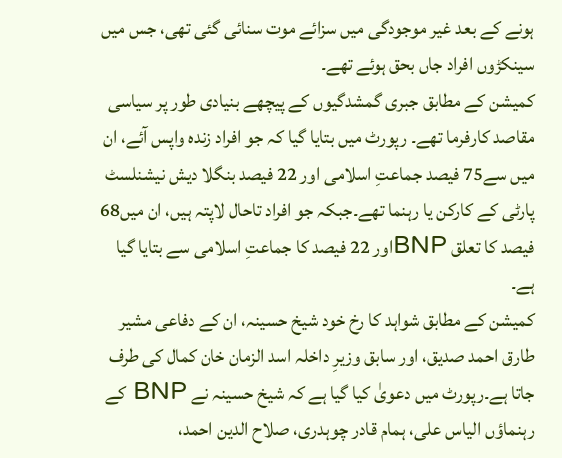ہونے کے بعد غیر موجودگی میں سزائے موت سنائی گئی تھی، جس میں سینکڑوں افراد جاں بحق ہوئے تھے۔
کمیشن کے مطابق جبری گمشدگیوں کے پیچھے بنیادی طور پر سیاسی مقاصد کارفرما تھے۔ رپورٹ میں بتایا گیا کہ جو افراد زندہ واپس آئے، ان میں سے75 فیصد جماعتِ اسلامی اور 22 فیصد بنگلا دیش نیشنلسٹ پارٹی کے کارکن یا رہنما تھے۔جبکہ جو افراد تاحال لاپتہ ہیں، ان میں68 فیصد کا تعلق BNPاور 22 فیصد کا جماعتِ اسلامی سے بتایا گیا ہے۔
کمیشن کے مطابق شواہد کا رخ خود شیخ حسینہ، ان کے دفاعی مشیر طارق احمد صدیق، اور سابق وزیرِ داخلہ اسد الزمان خان کمال کی طرف جاتا ہے۔رپورٹ میں دعویٰ کیا گیا ہے کہ شیخ حسینہ نے BNP کے رہنماؤں الیاس علی، ہمام قادر چوہدری، صلاح الدین احمد،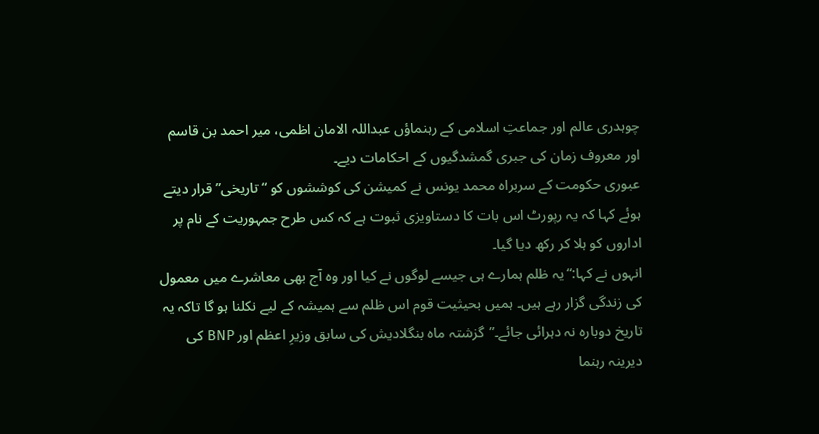چوہدری عالم اور جماعتِ اسلامی کے رہنماؤں عبداللہ الامان اظمی، میر احمد بن قاسم اور معروف زمان کی جبری گمشدگیوں کے احکامات دیے۔
عبوری حکومت کے سربراہ محمد یونس نے کمیشن کی کوششوں کو “تاریخی” قرار دیتے ہوئے کہا کہ یہ رپورٹ اس بات کا دستاویزی ثبوت ہے کہ کس طرح جمہوریت کے نام پر اداروں کو ہلا کر رکھ دیا گیا۔
انہوں نے کہا:“یہ ظلم ہمارے ہی جیسے لوگوں نے کیا اور وہ آج بھی معاشرے میں معمول کی زندگی گزار رہے ہیں۔ ہمیں بحیثیت قوم اس ظلم سے ہمیشہ کے لیے نکلنا ہو گا تاکہ یہ تاریخ دوبارہ نہ دہرائی جائے۔”گزشتہ ماہ بنگلادیش کی سابق وزیرِ اعظم اور BNP کی دیرینہ رہنما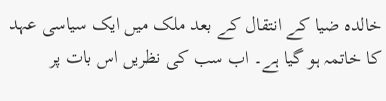خالدہ ضیا کے انتقال کے بعد ملک میں ایک سیاسی عہد کا خاتمہ ہو گیا ہے۔ اب سب کی نظریں اس بات پر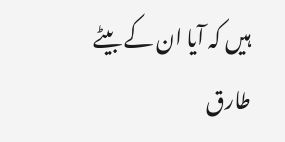ہیں کہ آیا ان کے بیٹے طارق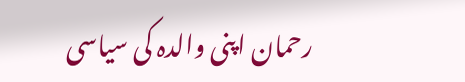رحمان اپنی والدہ کی سیاسی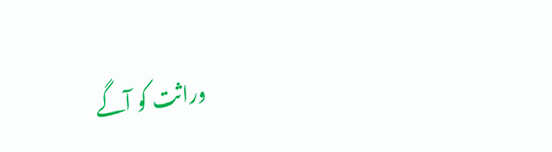وراثت کو آگے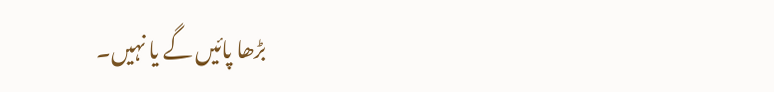بڑھا پائیں گے یا نہیں۔